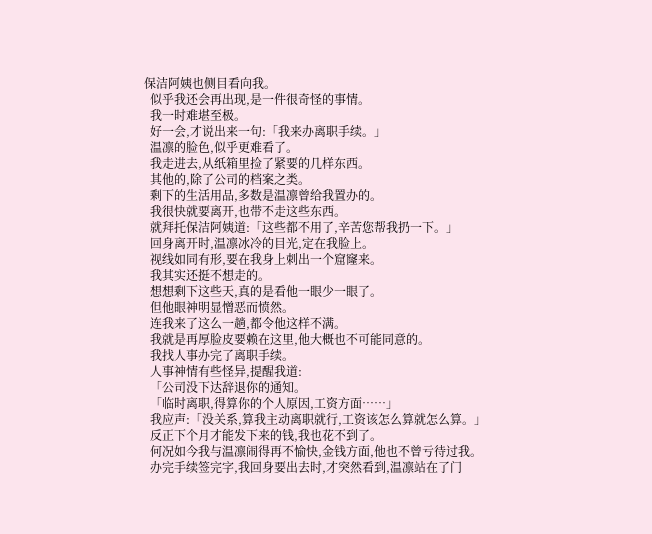保洁阿姨也侧目看向我。
  似乎我还会再出现,是一件很奇怪的事情。
  我一时难堪至极。
  好一会,才说出来一句:「我来办离职手续。」
  温凛的脸色,似乎更难看了。
  我走进去,从纸箱里捡了紧要的几样东西。
  其他的,除了公司的档案之类。
  剩下的生活用品,多数是温凛曾给我置办的。
  我很快就要离开,也带不走这些东西。
  就拜托保洁阿姨道:「这些都不用了,辛苦您帮我扔一下。」
  回身离开时,温凛冰冷的目光,定在我脸上。
  视线如同有形,要在我身上刺出一个窟窿来。
  我其实还挺不想走的。
  想想剩下这些天,真的是看他一眼少一眼了。
  但他眼神明显憎恶而愤然。
  连我来了这么一趟,都令他这样不满。
  我就是再厚脸皮要赖在这里,他大概也不可能同意的。
  我找人事办完了离职手续。
  人事神情有些怪异,提醒我道:
  「公司没下达辞退你的通知。
  「临时离职,得算你的个人原因,工资方面……」
  我应声:「没关系,算我主动离职就行,工资该怎么算就怎么算。」
  反正下个月才能发下来的钱,我也花不到了。
  何况如今我与温凛闹得再不愉快,金钱方面,他也不曾亏待过我。
  办完手续签完字,我回身要出去时,才突然看到,温凛站在了门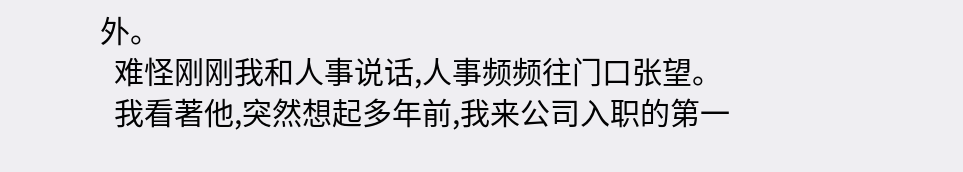外。
  难怪刚刚我和人事说话,人事频频往门口张望。
  我看著他,突然想起多年前,我来公司入职的第一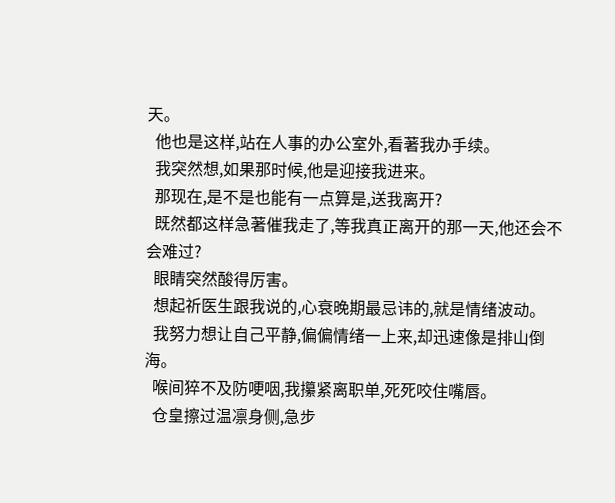天。
  他也是这样,站在人事的办公室外,看著我办手续。
  我突然想,如果那时候,他是迎接我进来。
  那现在,是不是也能有一点算是,送我离开?
  既然都这样急著催我走了,等我真正离开的那一天,他还会不会难过?
  眼睛突然酸得厉害。
  想起祈医生跟我说的,心衰晚期最忌讳的,就是情绪波动。
  我努力想让自己平静,偏偏情绪一上来,却迅速像是排山倒海。
  喉间猝不及防哽咽,我攥紧离职单,死死咬住嘴唇。
  仓皇擦过温凛身侧,急步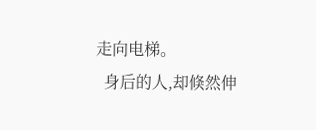走向电梯。
  身后的人,却倏然伸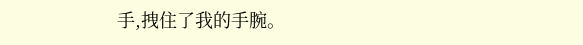手,拽住了我的手腕。